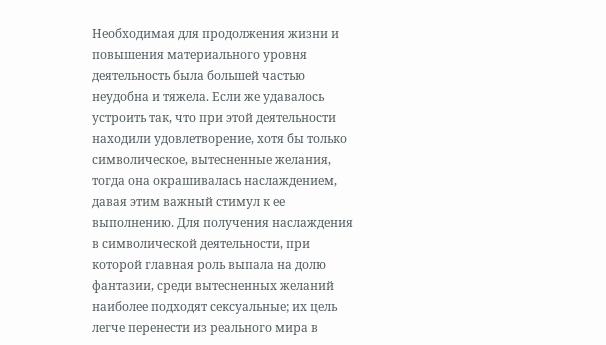Необходимая для продолжения жизни и повышения материального уровня деятельность была большей частью неудобна и тяжела. Если же удавалось устроить так, что при этой деятельности находили удовлетворение, хотя бы только символическое, вытесненные желания, тогда она окрашивалась наслаждением, давая этим важный стимул к ее выполнению. Для получения наслаждения в символической деятельности, при которой главная роль выпала на долю фантазии, среди вытесненных желаний наиболее подходят сексуальные; их цель легче перенести из реального мира в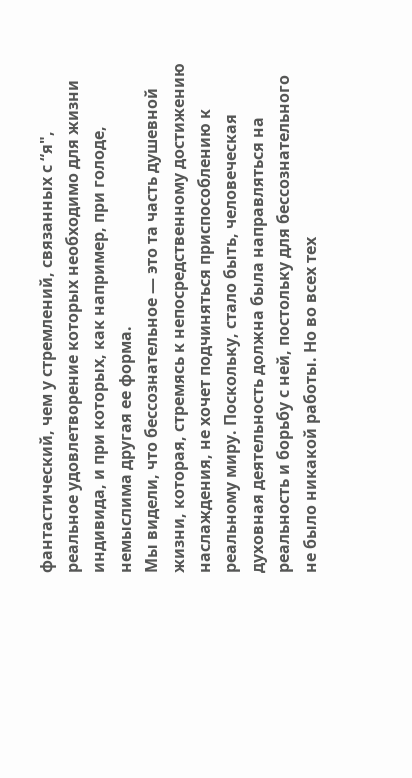фантастический, чем у стремлений, связанных с “я", реальное удовлетворение которых необходимо для жизни индивида, и при которых, как например, при голоде, немыслима другая ее форма.
Мы видели, что бессознательное — это та часть душевной жизни, которая, стремясь к непосредственному достижению наслаждения, не хочет подчиняться приспособлению к реальному миру. Поскольку, стало быть, человеческая духовная деятельность должна была направляться на реальность и борьбу с ней, постольку для бессознательного не было никакой работы. Но во всех тех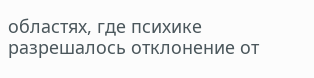областях, где психике разрешалось отклонение от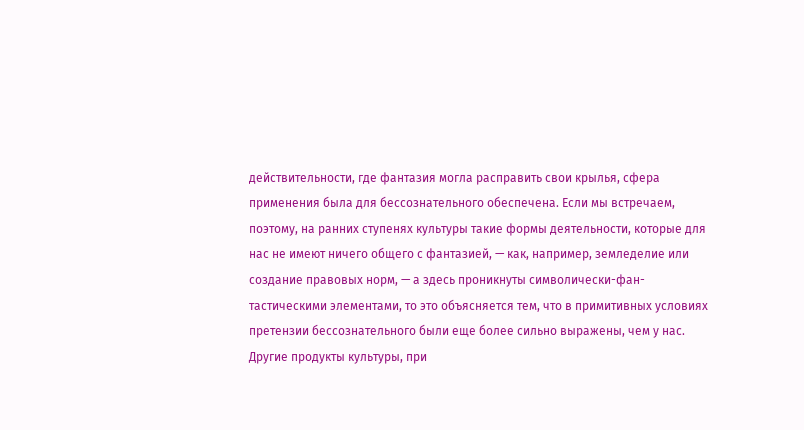действительности, где фантазия могла расправить свои крылья, сфера применения была для бессознательного обеспечена. Если мы встречаем, поэтому, на ранних ступенях культуры такие формы деятельности, которые для нас не имеют ничего общего с фантазией, — как, например, земледелие или создание правовых норм, — а здесь проникнуты символически-фан-тастическими элементами, то это объясняется тем, что в примитивных условиях претензии бессознательного были еще более сильно выражены, чем у нас.
Другие продукты культуры, при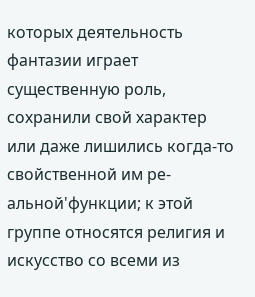которых деятельность фантазии играет существенную роль, сохранили свой характер или даже лишились когда-то свойственной им ре-альной'функции; к этой группе относятся религия и искусство со всеми из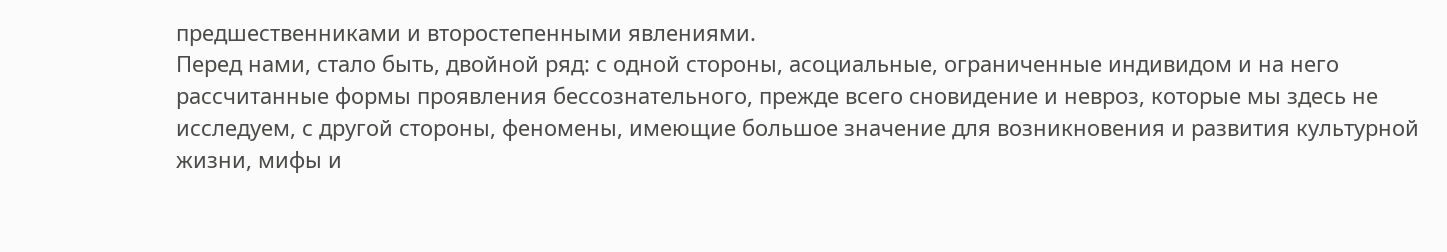предшественниками и второстепенными явлениями.
Перед нами, стало быть, двойной ряд: с одной стороны, асоциальные, ограниченные индивидом и на него рассчитанные формы проявления бессознательного, прежде всего сновидение и невроз, которые мы здесь не исследуем, с другой стороны, феномены, имеющие большое значение для возникновения и развития культурной жизни, мифы и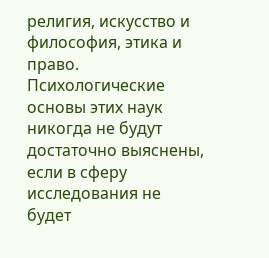религия, искусство и философия, этика и право. Психологические основы этих наук никогда не будут достаточно выяснены, если в сферу исследования не будет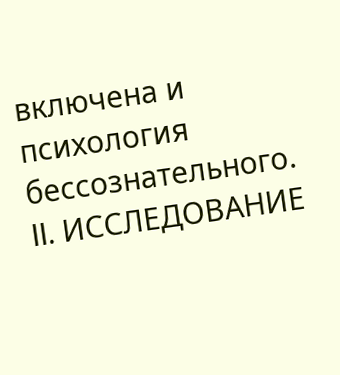включена и психология бессознательного.
II. ИССЛЕДОВАНИЕ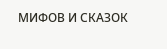МИФОВ И СКАЗОК